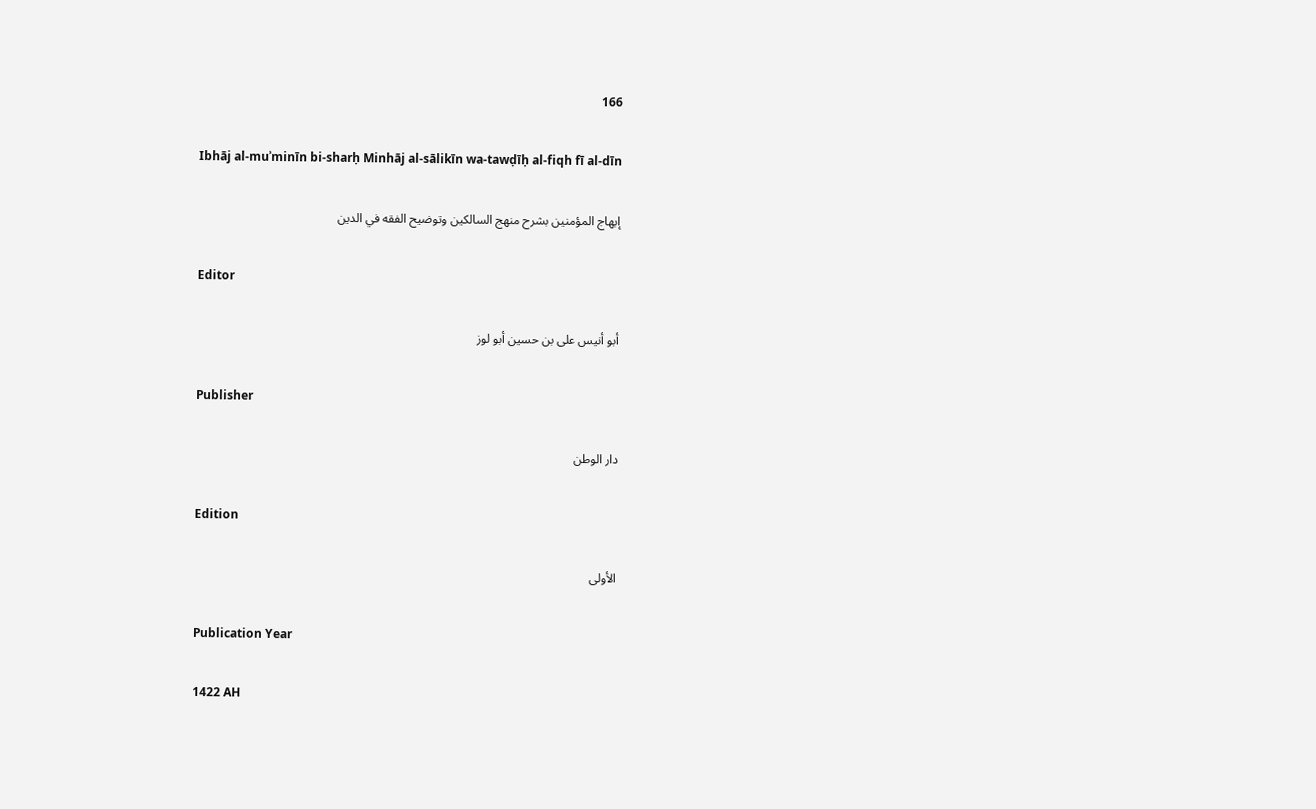166

Ibhāj al-muʾminīn bi-sharḥ Minhāj al-sālikīn wa-tawḍīḥ al-fiqh fī al-dīn

إبهاج المؤمنين بشرح منهج السالكين وتوضيح الفقه في الدين

Editor

أبو أنيس على بن حسين أبو لوز

Publisher

دار الوطن

Edition

الأولى

Publication Year

1422 AH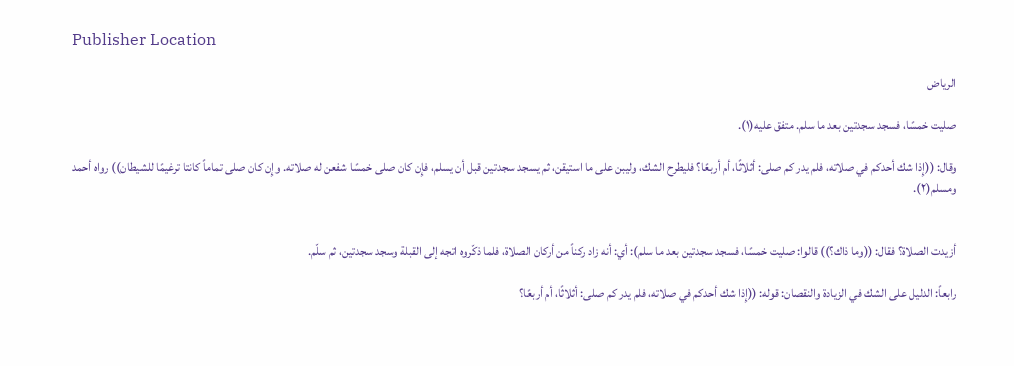Publisher Location

الرياض

صليت خمسًا، فسجد سجدتين بعد ما سلم. متفق عليه(١).

وقال: ((إِذا شك أحدكم في صلاته، فلم يدر كم صلى: أثلاثًا، أم أربعًا؟ فليطرح الشك، وليبن على ما استيقن، ثم يسجد سجدتين قبل أن يسلم، فإِن كان صلى خمسًا شفعن له صلاته. وإِن كان صلى تماماً كانتا ترغيمًا للشيطان)) رواه أحمد ومسلم(٢).


أزيدت الصلاة؟ فقال: ((وما ذاك؟)) قالوا: صليت خمسًا، فسجد سجدتين بعد ما سلم): أي: أنه زاد ركناً من أركان الصلاة، فلما ذكّروه اتجه إلى القبلة وسجد سجدتين، ثم سلّم.

رابعاً: الدليل على الشك في الزيادة والنقصان: قوله: ((إِذا شك أحدكم في صلاته، فلم يدر كم صلى: أثلاثًا، أم أربعًا؟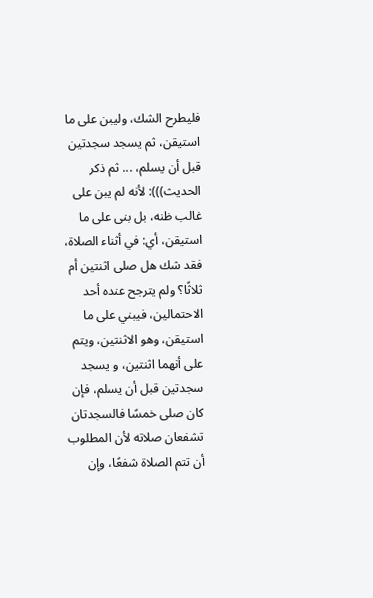فليطرح الشك، وليبن على ما استيقن، ثم يسجد سجدتين قبل أن يسلم، ... ثم ذكر الحديث))): لأنه لم يبن على غالب ظنه، بل بنى على ما استيقن، أي: في أثناء الصلاة، فقد شك هل صلى اثنتين أم ثلاثًا؟ ولم يترجح عنده أحد الاحتمالين، فيبني على ما استيقن، وهو الاثنتين، ويتم على أنهما اثنتين، و يسجد سجدتين قبل أن يسلم، فإن كان صلى خمسًا فالسجدتان تشفعان صلاته لأن المطلوب أن تتم الصلاة شفعًا، وإن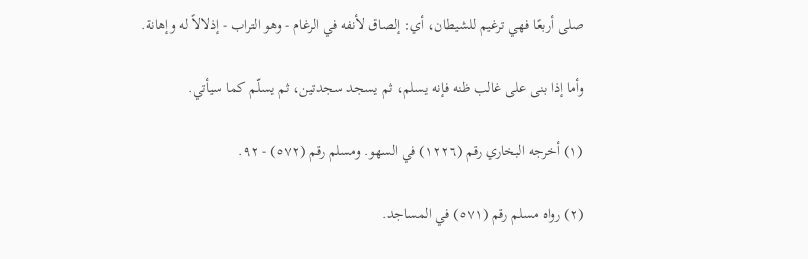صلى أربعًا فهي ترغيم للشيطان، أي: إلصاق لأنفه في الرغام - وهو التراب - إذلالاً له وإهانة.

وأما إذا بنى على غالب ظنه فإنه یسلم، ثم يسجد سجدتين، ثم يسلّم كما سيأتي.

(١) أخرجه البخاري رقم (١٢٢٦) في السهو. ومسلم رقم (٥٧٢) - ٩٢.

(٢) رواه مسلم رقم (٥٧١) في المساجد.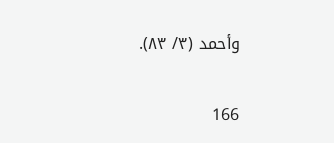وأحمد (٣/ ٨٣).

166